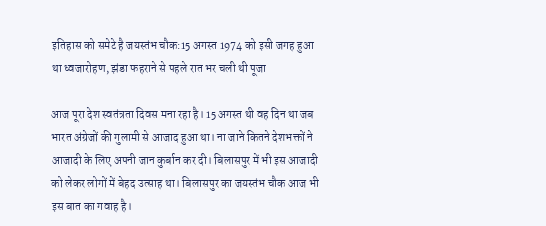इतिहास को समेटे है जयस्तंभ चौक:15 अगस्त 1974 को इसी जगह हुआ था ध्वजारोहण, झंडा फहराने से पहले रात भर चली थी पूजा

आज पूरा देश स्वतंत्रता दिवस मना रहा है। 15 अगस्त थी वह दिन था जब भारत अंग्रेजों की गुलामी से आजाद हुआ था। ना जाने कितने देशभक्तों ने आजादी के लिए अपनी जान कुर्बान कर दी। बिलासपुर में भी इस आजादी को लेकर लोगों में बेहद उत्साह था। बिलासपुर का जयस्तंभ चौक आज भी इस बात का गवाह है।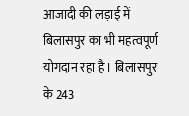आजादी की लड़ाई में बिलासपुर का भी महत्वपूर्ण योगदान रहा है। बिलासपुर के 243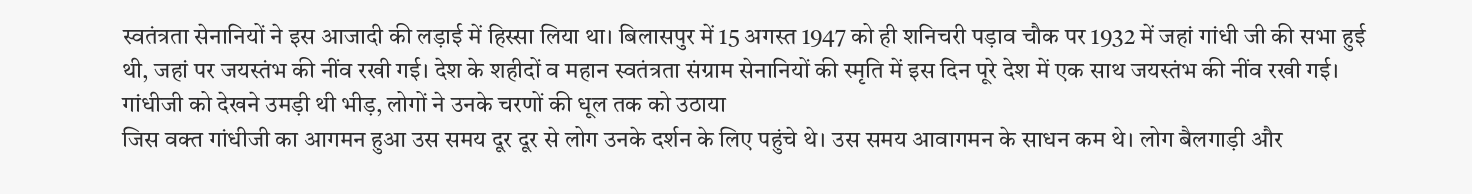स्वतंत्रता सेनानियों ने इस आजादी की लड़ाई में हिस्सा लिया था। बिलासपुर में 15 अगस्त 1947 को ही शनिचरी पड़ाव चौक पर 1932 में जहां गांधी जी की सभा हुई थी, जहां पर जयस्तंभ की नींव रखी गई। देश के शहीदों व महान स्वतंत्रता संग्राम सेनानियों की स्मृति में इस दिन पूरे देश में एक साथ जयस्तंभ की नींव रखी गई।
गांधीजी को देखने उमड़ी थी भीड़, लोगों ने उनके चरणों की धूल तक को उठाया
जिस वक्त गांधीजी का आगमन हुआ उस समय दूर दूर से लोग उनके दर्शन के लिए पहुंचे थे। उस समय आवागमन के साधन कम थे। लोग बैलगाड़ी और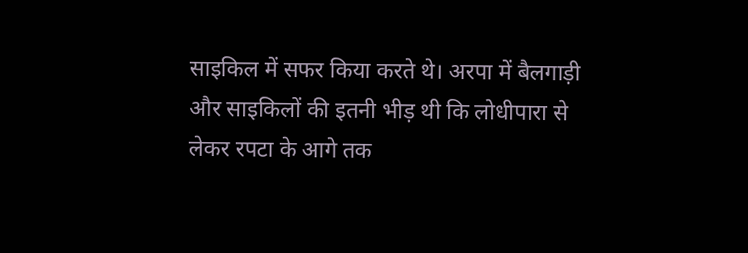साइकिल में सफर किया करते थे। अरपा में बैलगाड़ी और साइकिलों की इतनी भीड़ थी कि लोधीपारा से लेकर रपटा के आगे तक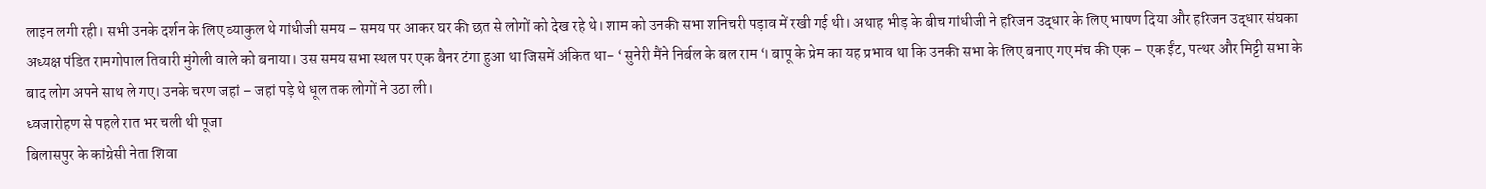लाइन लगी रही। सभी उनके दर्शन के लिए व्याकुल थे गांधीजी समय – समय पर आकर घर की छत से लोगों को देख रहे थे। शाम को उनकी सभा शनिचरी पड़ाव में रखी गई थी। अथाह भीड़ के बीच गांधीजी ने हरिजन उद्धार के लिए भाषण दिया और हरिजन उद्धार संघका अध्यक्ष पंडित रामगोपाल तिवारी मुंगेली वाले को बनाया। उस समय सभा स्थल पर एक बैनर टंगा हुआ था जिसमें अंकित था- ‘ सुनेरी मैंने निर्बल के बल राम ‘। बापू के प्रेम का यह प्रभाव था कि उनकी सभा के लिए बनाए गए मंच की एक – एक ईंट, पत्थर और मिट्टी सभा के बाद लोग अपने साथ ले गए। उनके चरण जहां – जहां पड़े थे धूल तक लोगों ने उठा ली।
ध्वजारोहण से पहले रात भर चली थी पूजा
बिलासपुर के कांग्रेसी नेता शिवा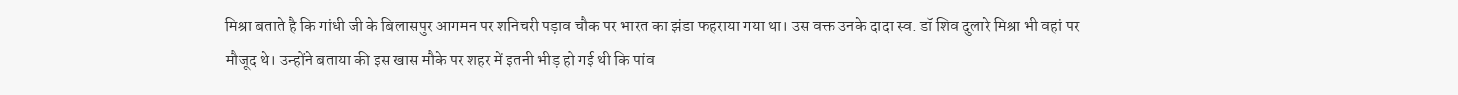मिश्रा बताते है कि गांधी जी के बिलासपुर आगमन पर शनिचरी पड़ाव चौक पर भारत का झंडा फहराया गया था। उस वक्त उनके दादा स्व. डॉ शिव दुलारे मिश्रा भी वहां पर मौजूद थे। उन्होंने बताया की इस खास मौके पर शहर में इतनी भीड़ हो गई थी कि पांव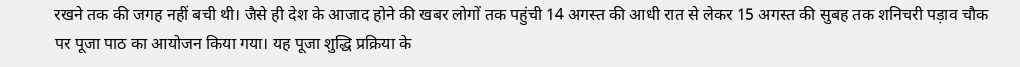रखने तक की जगह नहीं बची थी। जैसे ही देश के आजाद होने की खबर लोगों तक पहुंची 14 अगस्त की आधी रात से लेकर 15 अगस्त की सुबह तक शनिचरी पड़ाव चौक पर पूजा पाठ का आयोजन किया गया। यह पूजा शुद्धि प्रक्रिया के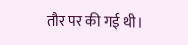तौर पर की गई थी।